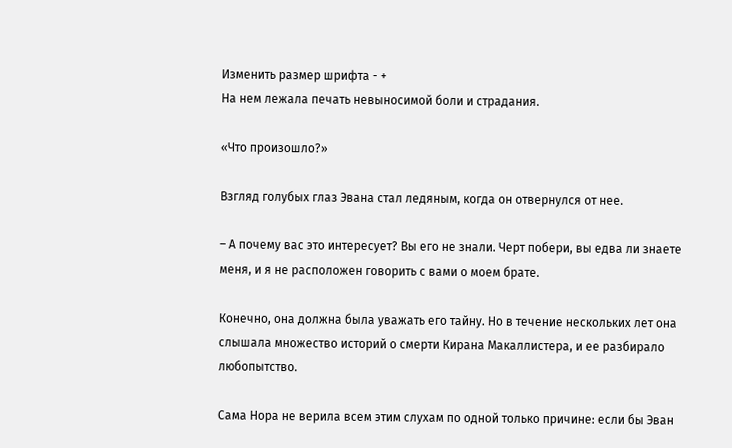Изменить размер шрифта - +
На нем лежала печать невыносимой боли и страдания.

«Что произошло?»

Взгляд голубых глаз Эвана стал ледяным, когда он отвернулся от нее.

– А почему вас это интересует? Вы его не знали. Черт побери, вы едва ли знаете меня, и я не расположен говорить с вами о моем брате.

Конечно, она должна была уважать его тайну. Но в течение нескольких лет она слышала множество историй о смерти Кирана Макаллистера, и ее разбирало любопытство.

Сама Нора не верила всем этим слухам по одной только причине: если бы Эван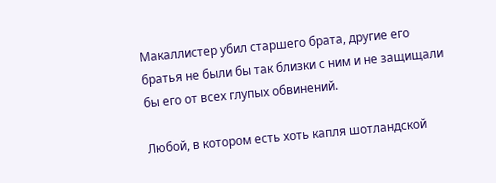Макаллистер убил старшего брата, другие его братья не были бы так близки с ним и не защищали бы его от всех глупых обвинений.

Любой, в котором есть хоть капля шотландской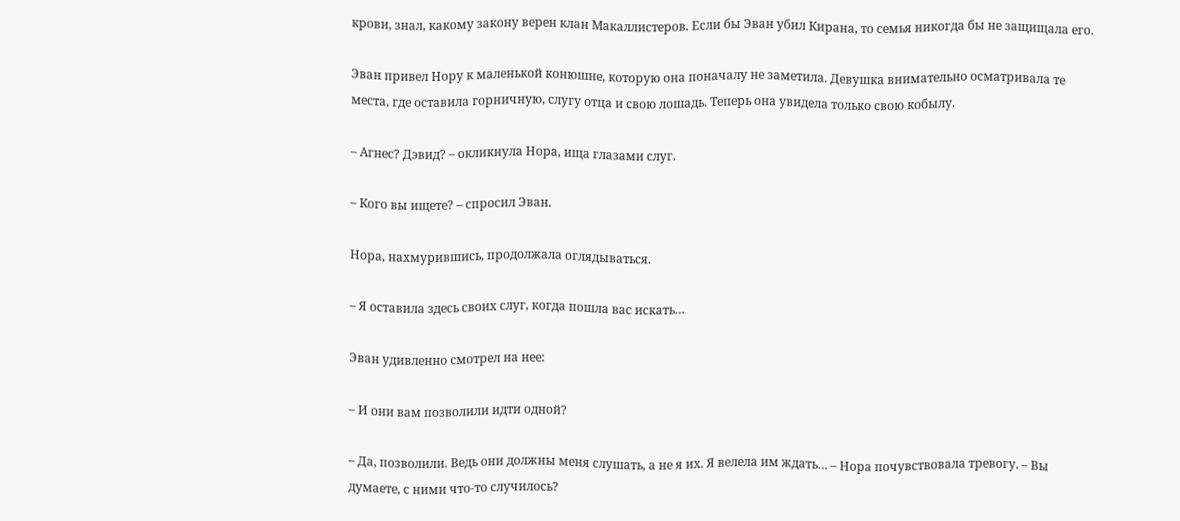крови, знал, какому закону верен клан Макаллистеров. Если бы Эван убил Кирана, то семья никогда бы не защищала его.

Эван привел Нору к маленькой конюшне, которую она поначалу не заметила. Девушка внимательно осматривала те места, где оставила горничную, слугу отца и свою лошадь. Теперь она увидела только свою кобылу.

– Агнес? Дэвид? – окликнула Нора, ища глазами слуг.

– Кого вы ищете? – спросил Эван.

Нора, нахмурившись, продолжала оглядываться.

– Я оставила здесь своих слуг, когда пошла вас искать…

Эван удивленно смотрел на нее:

– И они вам позволили идти одной?

– Да, позволили. Ведь они должны меня слушать, а не я их. Я велела им ждать… – Нора почувствовала тревогу. – Вы думаете, с ними что-то случилось?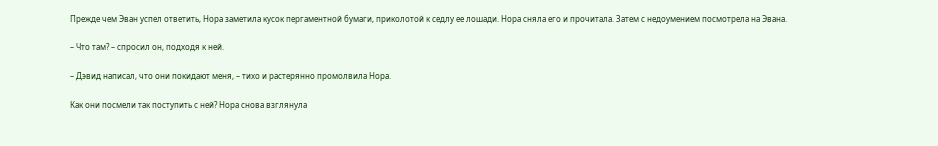Прежде чем Эван успел ответить, Нора заметила кусок пергаментной бумаги, приколотой к седлу ее лошади. Нора сняла его и прочитала. Затем с недоумением посмотрела на Эвана.

– Что там? – спросил он, подходя к ней.

– Дэвид написал, что они покидают меня, – тихо и растерянно промолвила Нора.

Как они посмели так поступить с ней? Нора снова взглянула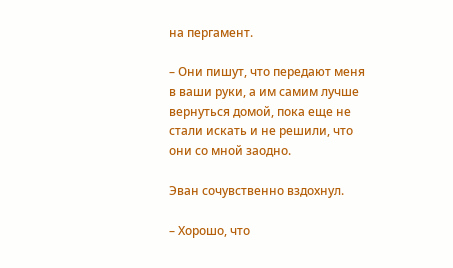на пергамент.

– Они пишут, что передают меня в ваши руки, а им самим лучше вернуться домой, пока еще не стали искать и не решили, что они со мной заодно.

Эван сочувственно вздохнул.

– Хорошо, что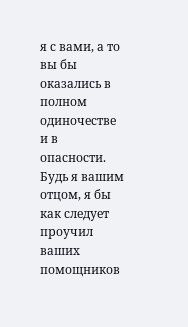я с вами, а то вы бы оказались в полном одиночестве и в опасности. Будь я вашим отцом, я бы как следует проучил ваших помощников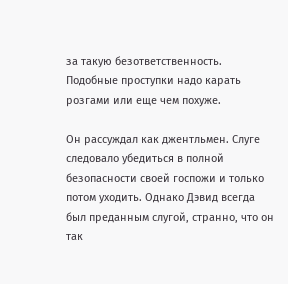за такую безответственность. Подобные проступки надо карать розгами или еще чем похуже.

Он рассуждал как джентльмен. Слуге следовало убедиться в полной безопасности своей госпожи и только потом уходить. Однако Дэвид всегда был преданным слугой, странно, что он так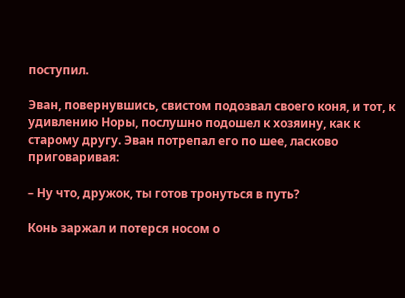поступил.

Эван, повернувшись, свистом подозвал своего коня, и тот, к удивлению Норы, послушно подошел к хозяину, как к старому другу. Эван потрепал его по шее, ласково приговаривая:

– Ну что, дружок, ты готов тронуться в путь?

Конь заржал и потерся носом о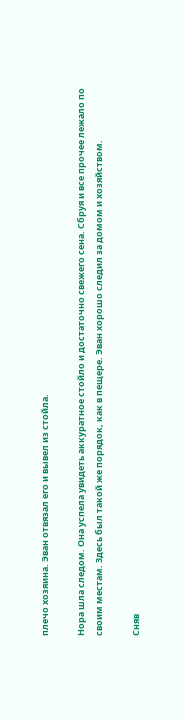плечо хозяина. Эван отвязал его и вывел из стойла.

Нора шла следом. Она успела увидеть аккуратное стойло и достаточно свежего сена. Сбруя и все прочее лежало по своим местам. Здесь был такой же порядок, как в пещере. Эван хорошо следил за домом и хозяйством.

Сняв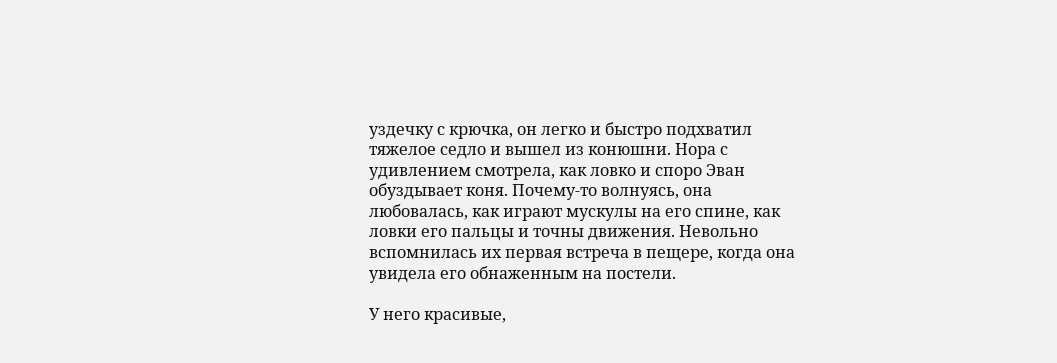уздечку с крючка, он легко и быстро подхватил тяжелое седло и вышел из конюшни. Нора с удивлением смотрела, как ловко и споро Эван обуздывает коня. Почему-то волнуясь, она любовалась, как играют мускулы на его спине, как ловки его пальцы и точны движения. Невольно вспомнилась их первая встреча в пещере, когда она увидела его обнаженным на постели.

У него красивые,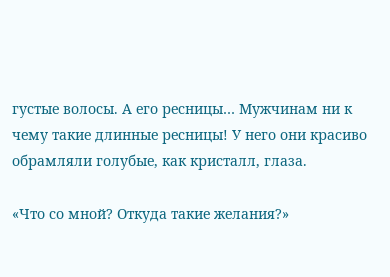густые волосы. А его ресницы… Мужчинам ни к чему такие длинные ресницы! У него они красиво обрамляли голубые, как кристалл, глаза.

«Что со мной? Откуда такие желания?»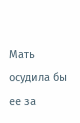Мать осудила бы ее за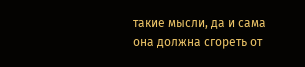такие мысли, да и сама она должна сгореть от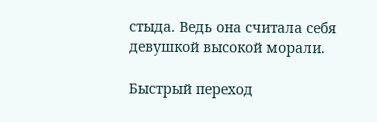стыда. Ведь она считала себя девушкой высокой морали.

Быстрый переход